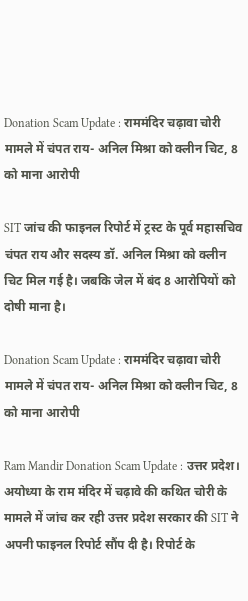Donation Scam Update : राममंदिर चढ़ावा चोरी मामले में चंपत राय- अनिल मिश्रा को क्लीन चिट, 8 को माना आरोपी

SIT जांच की फाइनल रिपोर्ट में ट्रस्ट के पूर्व महासचिव चंपत राय और सदस्य डॉ. अनिल मिश्रा को क्लीन चिट मिल गई है। जबकि जेल में बंद 8 आरोपियों को दोषी माना है।

Donation Scam Update : राममंदिर चढ़ावा चोरी मामले में चंपत राय- अनिल मिश्रा को क्लीन चिट, 8 को माना आरोपी

Ram Mandir Donation Scam Update : उत्तर प्रदेश। अयोध्या के राम मंदिर में चढ़ावे की कथित चोरी के मामले में जांच कर रही उत्तर प्रदेश सरकार की SIT ने अपनी फाइनल रिपोर्ट सौंप दी है। रिपोर्ट के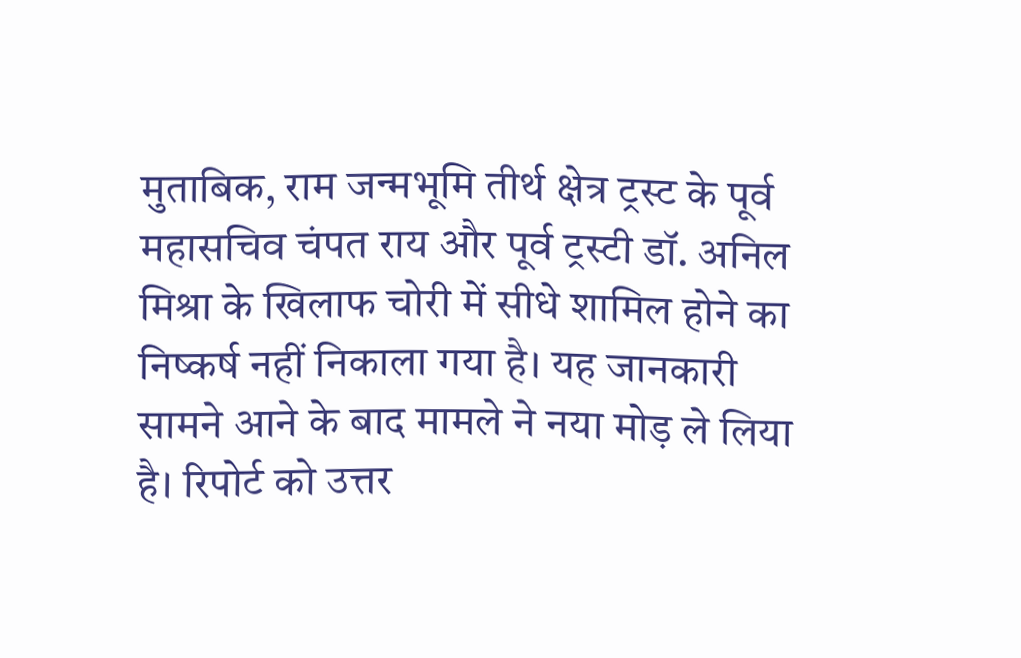मुताबिक, राम जन्मभूमि तीर्थ क्षेत्र ट्रस्ट के पूर्व महासचिव चंपत राय और पूर्व ट्रस्टी डॉ. अनिल मिश्रा के खिलाफ चोरी में सीधे शामिल होने का निष्कर्ष नहीं निकाला गया है। यह जानकारी सामने आने के बाद मामले ने नया मोड़ ले लिया है। रिपोर्ट को उत्तर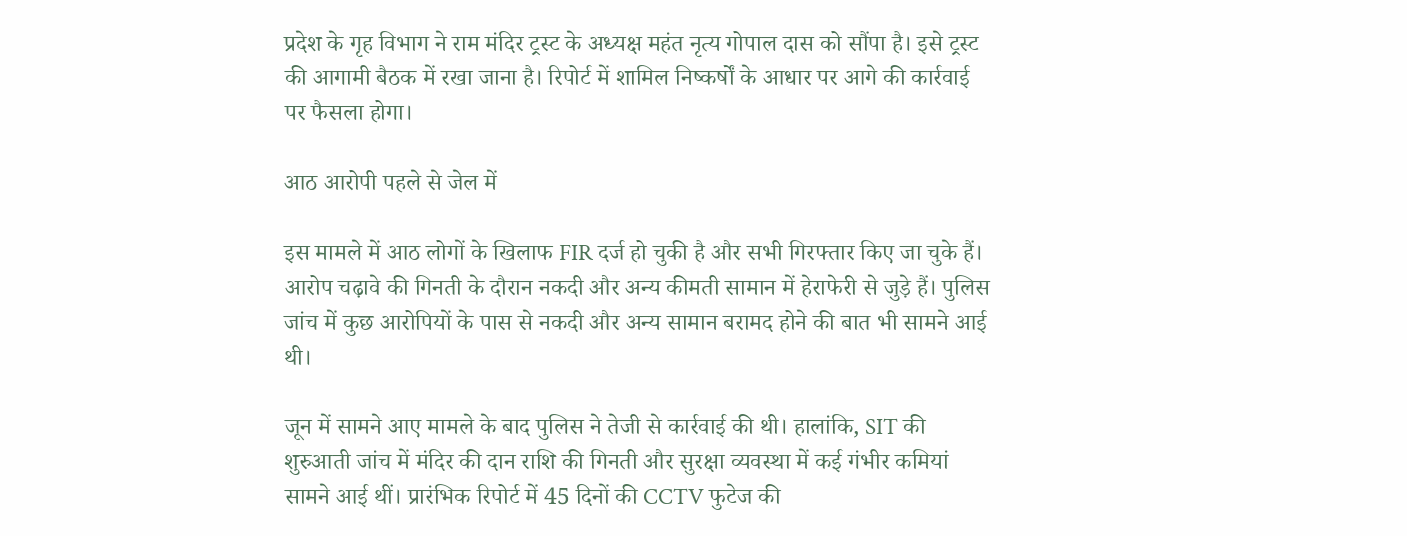प्रदेश के गृह विभाग ने राम मंदिर ट्रस्ट के अध्यक्ष महंत नृत्य गोपाल दास को सौंपा है। इसे ट्रस्ट की आगामी बैठक में रखा जाना है। रिपोर्ट में शामिल निष्कर्षों के आधार पर आगे की कार्रवाई पर फैसला होगा।

आठ आरोपी पहले से जेल में

इस मामले में आठ लोगों के खिलाफ FIR दर्ज हो चुकी है और सभी गिरफ्तार किए जा चुके हैं। आरोप चढ़ावे की गिनती के दौरान नकदी और अन्य कीमती सामान में हेराफेरी से जुड़े हैं। पुलिस जांच में कुछ आरोपियों के पास से नकदी और अन्य सामान बरामद होने की बात भी सामने आई थी।

जून में सामने आए मामले के बाद पुलिस ने तेजी से कार्रवाई की थी। हालांकि, SIT की शुरुआती जांच में मंदिर की दान राशि की गिनती और सुरक्षा व्यवस्था में कई गंभीर कमियां सामने आई थीं। प्रारंभिक रिपोर्ट में 45 दिनों की CCTV फुटेज की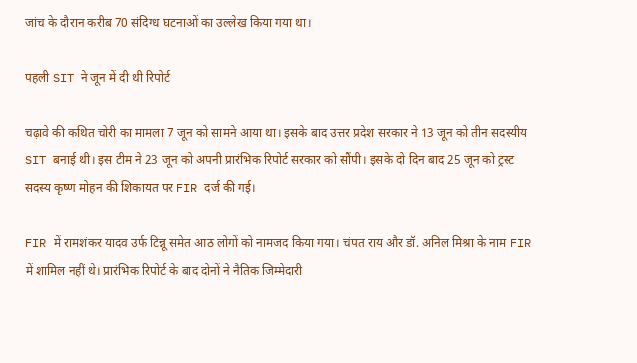जांच के दौरान करीब 70 संदिग्ध घटनाओं का उल्लेख किया गया था।

पहली SIT ने जून में दी थी रिपोर्ट

चढ़ावे की कथित चोरी का मामला 7 जून को सामने आया था। इसके बाद उत्तर प्रदेश सरकार ने 13 जून को तीन सदस्यीय SIT बनाई थी। इस टीम ने 23 जून को अपनी प्रारंभिक रिपोर्ट सरकार को सौंपी। इसके दो दिन बाद 25 जून को ट्रस्ट सदस्य कृष्ण मोहन की शिकायत पर FIR दर्ज की गई।

FIR में रामशंकर यादव उर्फ टिन्नू समेत आठ लोगों को नामजद किया गया। चंपत राय और डॉ. अनिल मिश्रा के नाम FIR में शामिल नहीं थे। प्रारंभिक रिपोर्ट के बाद दोनों ने नैतिक जिम्मेदारी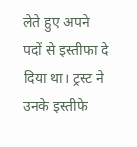लेते हुए अपने पदों से इस्तीफा दे दिया था। ट्रस्ट ने उनके इस्तीफे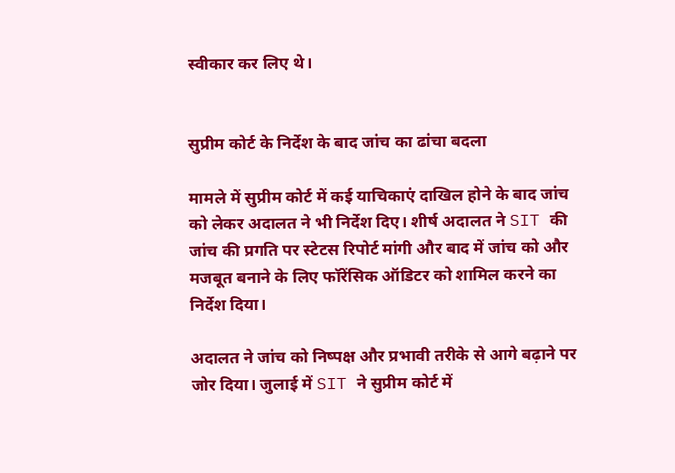स्वीकार कर लिए थे।


सुप्रीम कोर्ट के निर्देश के बाद जांच का ढांचा बदला

मामले में सुप्रीम कोर्ट में कई याचिकाएं दाखिल होने के बाद जांच को लेकर अदालत ने भी निर्देश दिए। शीर्ष अदालत ने SIT की जांच की प्रगति पर स्टेटस रिपोर्ट मांगी और बाद में जांच को और मजबूत बनाने के लिए फॉरेंसिक ऑडिटर को शामिल करने का निर्देश दिया।

अदालत ने जांच को निष्पक्ष और प्रभावी तरीके से आगे बढ़ाने पर जोर दिया। जुलाई में SIT ने सुप्रीम कोर्ट में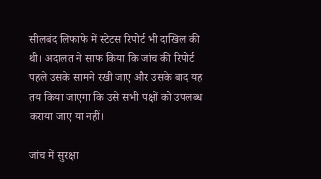सीलबंद लिफाफे में स्टेटस रिपोर्ट भी दाखिल की थी। अदालत ने साफ किया कि जांच की रिपोर्ट पहले उसके सामने रखी जाए और उसके बाद यह तय किया जाएगा कि उसे सभी पक्षों को उपलब्ध कराया जाए या नहीं।

जांच में सुरक्षा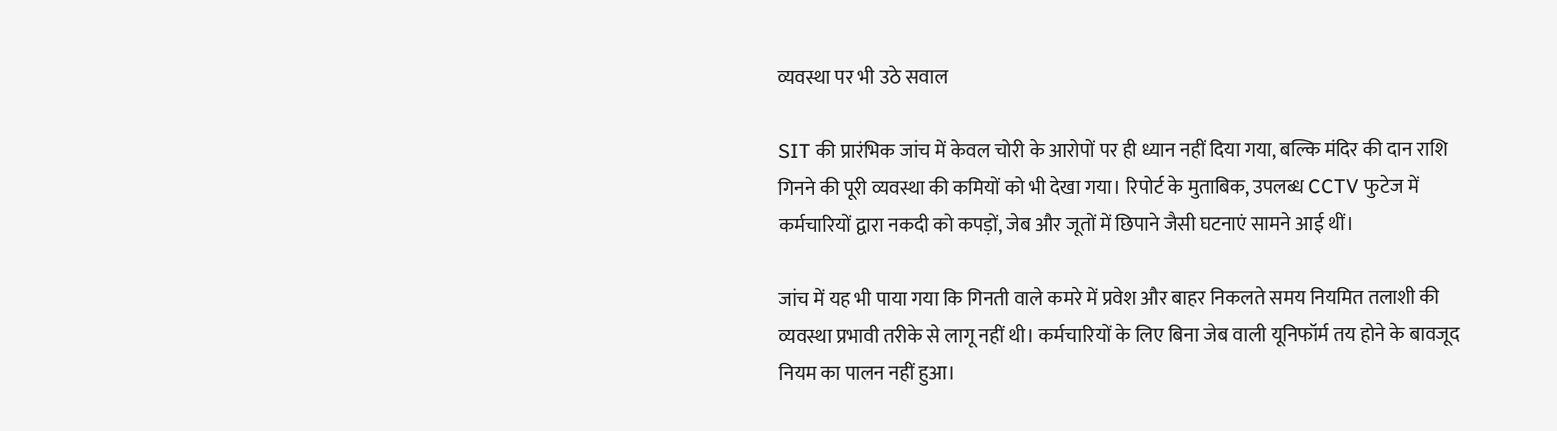व्यवस्था पर भी उठे सवाल

SIT की प्रारंभिक जांच में केवल चोरी के आरोपों पर ही ध्यान नहीं दिया गया, बल्कि मंदिर की दान राशि गिनने की पूरी व्यवस्था की कमियों को भी देखा गया। रिपोर्ट के मुताबिक, उपलब्ध CCTV फुटेज में कर्मचारियों द्वारा नकदी को कपड़ों, जेब और जूतों में छिपाने जैसी घटनाएं सामने आई थीं।

जांच में यह भी पाया गया कि गिनती वाले कमरे में प्रवेश और बाहर निकलते समय नियमित तलाशी की व्यवस्था प्रभावी तरीके से लागू नहीं थी। कर्मचारियों के लिए बिना जेब वाली यूनिफॉर्म तय होने के बावजूद नियम का पालन नहीं हुआ।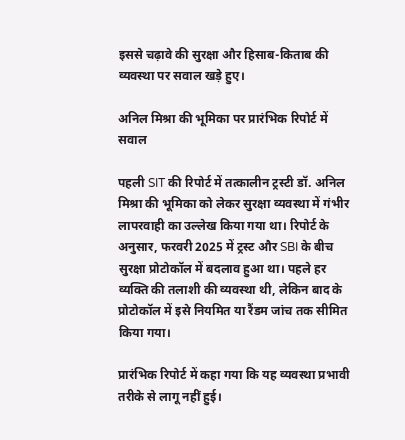इससे चढ़ावे की सुरक्षा और हिसाब-किताब की व्यवस्था पर सवाल खड़े हुए।

अनिल मिश्रा की भूमिका पर प्रारंभिक रिपोर्ट में सवाल

पहली SIT की रिपोर्ट में तत्कालीन ट्रस्टी डॉ. अनिल मिश्रा की भूमिका को लेकर सुरक्षा व्यवस्था में गंभीर लापरवाही का उल्लेख किया गया था। रिपोर्ट के अनुसार, फरवरी 2025 में ट्रस्ट और SBI के बीच सुरक्षा प्रोटोकॉल में बदलाव हुआ था। पहले हर व्यक्ति की तलाशी की व्यवस्था थी, लेकिन बाद के प्रोटोकॉल में इसे नियमित या रैंडम जांच तक सीमित किया गया।

प्रारंभिक रिपोर्ट में कहा गया कि यह व्यवस्था प्रभावी तरीके से लागू नहीं हुई।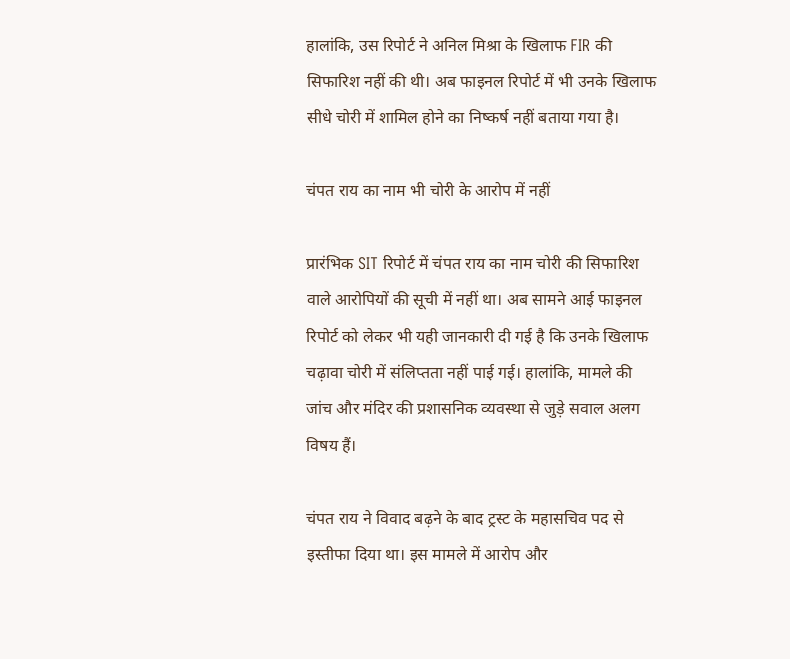हालांकि, उस रिपोर्ट ने अनिल मिश्रा के खिलाफ FIR की सिफारिश नहीं की थी। अब फाइनल रिपोर्ट में भी उनके खिलाफ सीधे चोरी में शामिल होने का निष्कर्ष नहीं बताया गया है।

चंपत राय का नाम भी चोरी के आरोप में नहीं

प्रारंभिक SIT रिपोर्ट में चंपत राय का नाम चोरी की सिफारिश वाले आरोपियों की सूची में नहीं था। अब सामने आई फाइनल रिपोर्ट को लेकर भी यही जानकारी दी गई है कि उनके खिलाफ चढ़ावा चोरी में संलिप्तता नहीं पाई गई। हालांकि, मामले की जांच और मंदिर की प्रशासनिक व्यवस्था से जुड़े सवाल अलग विषय हैं।

चंपत राय ने विवाद बढ़ने के बाद ट्रस्ट के महासचिव पद से इस्तीफा दिया था। इस मामले में आरोप और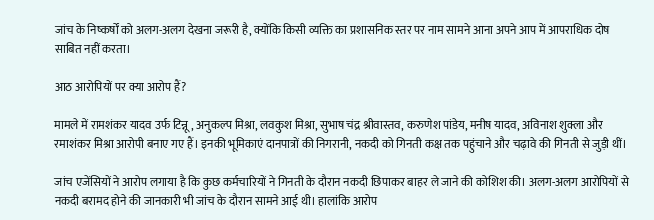जांच के निष्कर्षों को अलग-अलग देखना जरूरी है, क्योंकि किसी व्यक्ति का प्रशासनिक स्तर पर नाम सामने आना अपने आप में आपराधिक दोष साबित नहीं करता।

आठ आरोपियों पर क्या आरोप हैं?

मामले में रामशंकर यादव उर्फ टिन्नू, अनुकल्प मिश्रा, लवकुश मिश्रा, सुभाष चंद्र श्रीवास्तव, करुणेश पांडेय, मनीष यादव, अविनाश शुक्ला और रमाशंकर मिश्रा आरोपी बनाए गए हैं। इनकी भूमिकाएं दानपात्रों की निगरानी, नकदी को गिनती कक्ष तक पहुंचाने और चढ़ावे की गिनती से जुड़ी थीं।

जांच एजेंसियों ने आरोप लगाया है कि कुछ कर्मचारियों ने गिनती के दौरान नकदी छिपाकर बाहर ले जाने की कोशिश की। अलग-अलग आरोपियों से नकदी बरामद होने की जानकारी भी जांच के दौरान सामने आई थी। हालांकि आरोप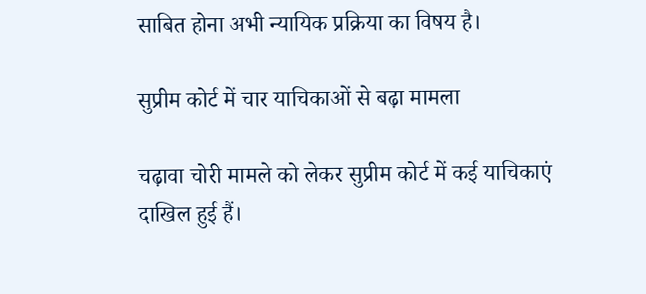साबित होना अभी न्यायिक प्रक्रिया का विषय है।

सुप्रीम कोर्ट में चार याचिकाओं से बढ़ा मामला

चढ़ावा चोरी मामले को लेकर सुप्रीम कोर्ट में कई याचिकाएं दाखिल हुई हैं।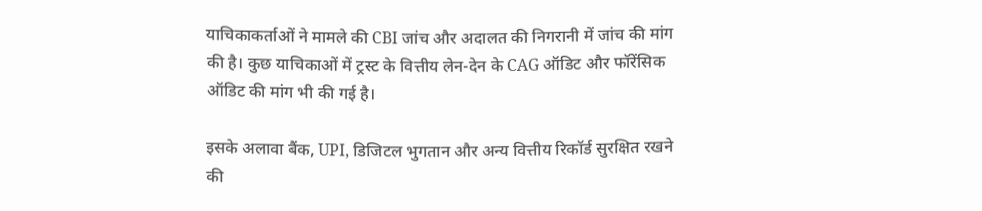याचिकाकर्ताओं ने मामले की CBI जांच और अदालत की निगरानी में जांच की मांग की है। कुछ याचिकाओं में ट्रस्ट के वित्तीय लेन-देन के CAG ऑडिट और फॉरेंसिक ऑडिट की मांग भी की गई है।

इसके अलावा बैंक, UPI, डिजिटल भुगतान और अन्य वित्तीय रिकॉर्ड सुरक्षित रखने की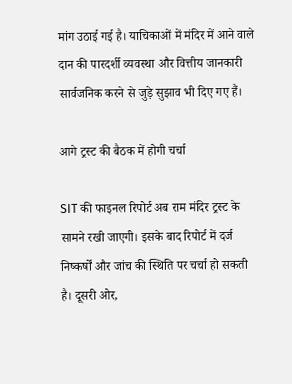मांग उठाई गई है। याचिकाओं में मंदिर में आने वाले दान की पारदर्शी व्यवस्था और वित्तीय जानकारी सार्वजनिक करने से जुड़े सुझाव भी दिए गए हैं।

आगे ट्रस्ट की बैठक में होगी चर्चा

SIT की फाइनल रिपोर्ट अब राम मंदिर ट्रस्ट के सामने रखी जाएगी। इसके बाद रिपोर्ट में दर्ज निष्कर्षों और जांच की स्थिति पर चर्चा हो सकती है। दूसरी ओर,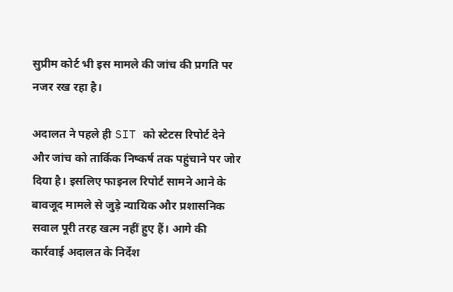सुप्रीम कोर्ट भी इस मामले की जांच की प्रगति पर नजर रख रहा है।

अदालत ने पहले ही SIT को स्टेटस रिपोर्ट देने और जांच को तार्किक निष्कर्ष तक पहुंचाने पर जोर दिया है। इसलिए फाइनल रिपोर्ट सामने आने के बावजूद मामले से जुड़े न्यायिक और प्रशासनिक सवाल पूरी तरह खत्म नहीं हुए हैं। आगे की कार्रवाई अदालत के निर्देश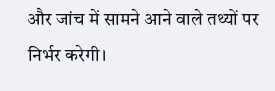और जांच में सामने आने वाले तथ्यों पर निर्भर करेगी।